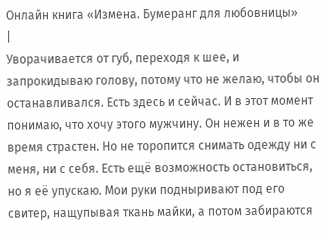Онлайн книга «Измена. Бумеранг для любовницы»
|
Уворачивается от губ, переходя к шее, и запрокидываю голову, потому что не желаю, чтобы он останавливался. Есть здесь и сейчас. И в этот момент понимаю, что хочу этого мужчину. Он нежен и в то же время страстен. Но не торопится снимать одежду ни с меня, ни с себя. Есть ещё возможность остановиться, но я её упускаю. Мои руки подныривают под его свитер, нащупывая ткань майки, а потом забираются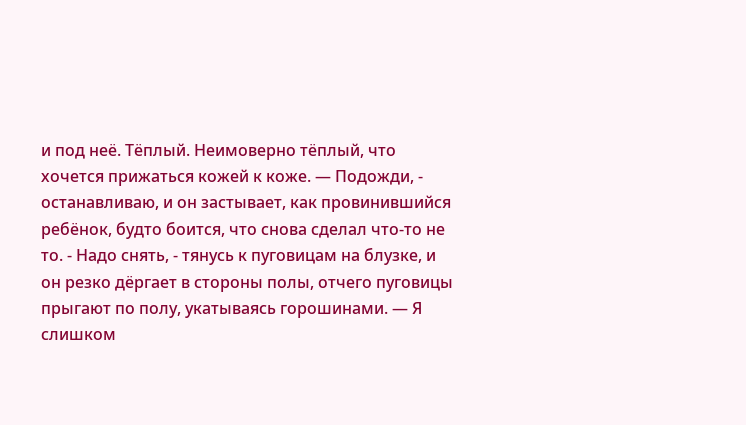и под неё. Тёплый. Неимоверно тёплый, что хочется прижаться кожей к коже. — Подожди, - останавливаю, и он застывает, как провинившийся ребёнок, будто боится, что снова сделал что-то не то. - Надо снять, - тянусь к пуговицам на блузке, и он резко дёргает в стороны полы, отчего пуговицы прыгают по полу, укатываясь горошинами. — Я слишком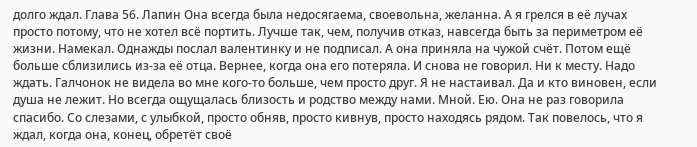долго ждал. Глава 56. Лапин Она всегда была недосягаема, своевольна, желанна. А я грелся в её лучах просто потому, что не хотел всё портить. Лучше так, чем, получив отказ, навсегда быть за периметром её жизни. Намекал. Однажды послал валентинку и не подписал. А она приняла на чужой счёт. Потом ещё больше сблизились из-за её отца. Вернее, когда она его потеряла. И снова не говорил. Ни к месту. Надо ждать. Галчонок не видела во мне кого-то больше, чем просто друг. Я не настаивал. Да и кто виновен, если душа не лежит. Но всегда ощущалась близость и родство между нами. Мной. Ею. Она не раз говорила спасибо. Со слезами, с улыбкой, просто обняв, просто кивнув, просто находясь рядом. Так повелось, что я ждал, когда она, конец, обретёт своё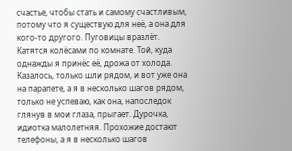счастье, чтобы стать и самому счастливым, потому что я существую для неё, а она для кого-то другого. Пуговицы вразлёт. Катятся колёсами по комнате. Той, куда однажды я принёс её, дрожа от холода. Казалось, только шли рядом, и вот уже она на парапете, а я в несколько шагов рядом, только не успеваю, как она, напоследок глянув в мои глаза, прыгает. Дурочка, идиотка малолетняя. Прохожие достают телефоны, а я в несколько шагов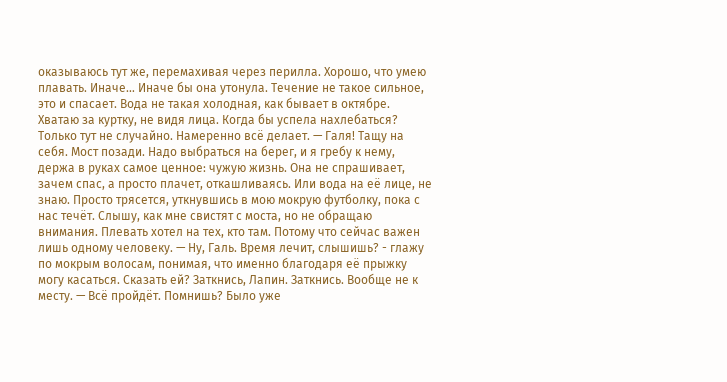оказываюсь тут же, перемахивая через перилла. Хорошо, что умею плавать. Иначе… Иначе бы она утонула. Течение не такое сильное, это и спасает. Вода не такая холодная, как бывает в октябре. Хватаю за куртку, не видя лица. Когда бы успела нахлебаться? Только тут не случайно. Намеренно всё делает. — Галя! Тащу на себя. Мост позади. Надо выбраться на берег, и я гребу к нему, держа в руках самое ценное: чужую жизнь. Она не спрашивает, зачем спас, а просто плачет, откашливаясь. Или вода на её лице, не знаю. Просто трясется, уткнувшись в мою мокрую футболку, пока с нас течёт. Слышу, как мне свистят с моста, но не обращаю внимания. Плевать хотел на тех, кто там. Потому что сейчас важен лишь одному человеку. — Ну, Галь. Время лечит, слышишь? - глажу по мокрым волосам, понимая, что именно благодаря её прыжку могу касаться. Сказать ей? Заткнись, Лапин. Заткнись. Вообще не к месту. — Всё пройдёт. Помнишь? Было уже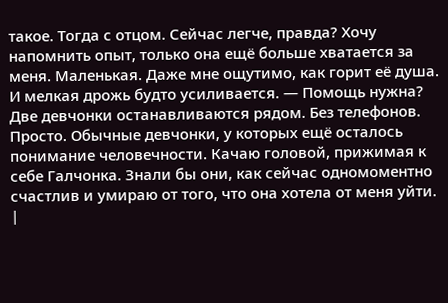такое. Тогда с отцом. Сейчас легче, правда? Хочу напомнить опыт, только она ещё больше хватается за меня. Маленькая. Даже мне ощутимо, как горит её душа. И мелкая дрожь будто усиливается. — Помощь нужна? Две девчонки останавливаются рядом. Без телефонов. Просто. Обычные девчонки, у которых ещё осталось понимание человечности. Качаю головой, прижимая к себе Галчонка. Знали бы они, как сейчас одномоментно счастлив и умираю от того, что она хотела от меня уйти. |